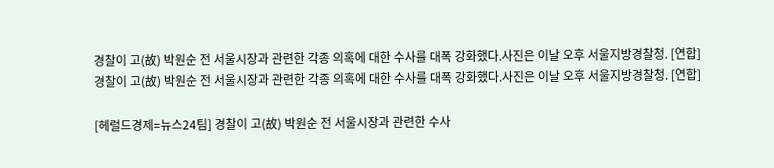경찰이 고(故) 박원순 전 서울시장과 관련한 각종 의혹에 대한 수사를 대폭 강화했다.사진은 이날 오후 서울지방경찰청. [연합]
경찰이 고(故) 박원순 전 서울시장과 관련한 각종 의혹에 대한 수사를 대폭 강화했다.사진은 이날 오후 서울지방경찰청. [연합]

[헤럴드경제=뉴스24팀] 경찰이 고(故) 박원순 전 서울시장과 관련한 수사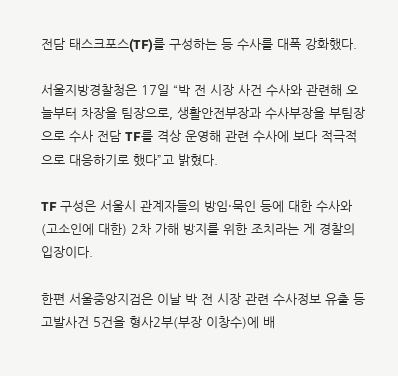전담 태스크포스(TF)를 구성하는 등 수사를 대폭 강화했다.

서울지방경찰청은 17일 “박 전 시장 사건 수사와 관련해 오늘부터 차장을 팀장으로, 생활안전부장과 수사부장을 부팀장으로 수사 전담 TF를 격상 운영해 관련 수사에 보다 적극적으로 대응하기로 했다”고 밝혔다.

TF 구성은 서울시 관계자들의 방임·묵인 등에 대한 수사와 (고소인에 대한) 2차 가해 방지를 위한 조치라는 게 경찰의 입장이다.

한편 서울중앙지검은 이날 박 전 시장 관련 수사정보 유출 등 고발사건 5건을 형사2부(부장 이창수)에 배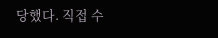당했다. 직접 수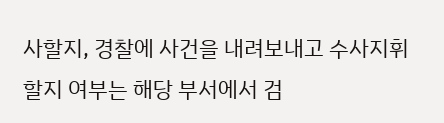사할지, 경찰에 사건을 내려보내고 수사지휘할지 여부는 해당 부서에서 검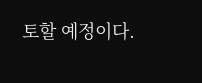토할 예정이다.